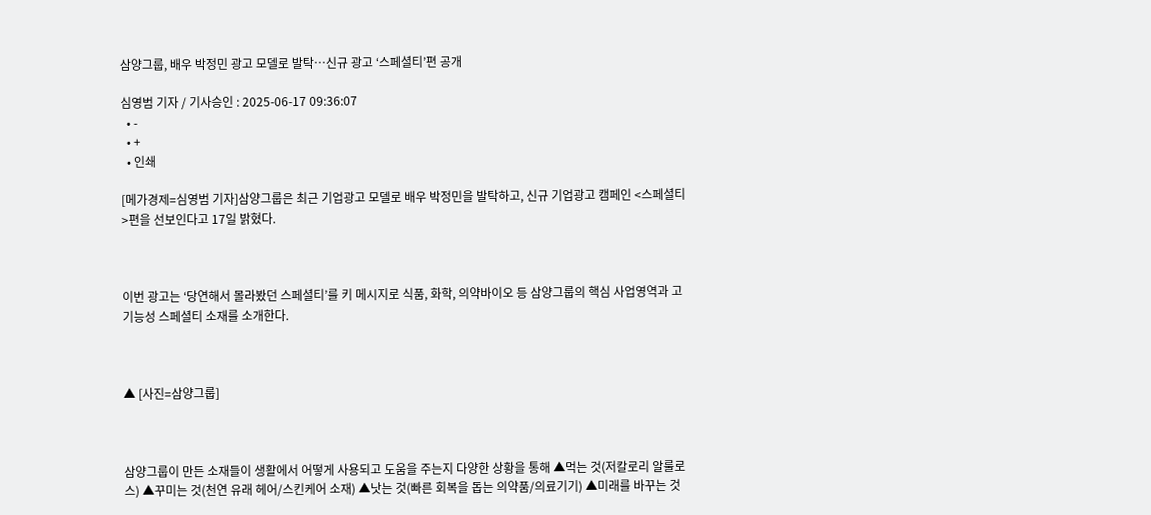삼양그룹, 배우 박정민 광고 모델로 발탁…신규 광고 ‘스페셜티’편 공개

심영범 기자 / 기사승인 : 2025-06-17 09:36:07
  • -
  • +
  • 인쇄

[메가경제=심영범 기자]삼양그룹은 최근 기업광고 모델로 배우 박정민을 발탁하고, 신규 기업광고 캠페인 <스페셜티>편을 선보인다고 17일 밝혔다.



이번 광고는 ‘당연해서 몰라봤던 스페셜티’를 키 메시지로 식품, 화학, 의약바이오 등 삼양그룹의 핵심 사업영역과 고기능성 스페셜티 소재를 소개한다.



▲ [사진=삼양그룹]



삼양그룹이 만든 소재들이 생활에서 어떻게 사용되고 도움을 주는지 다양한 상황을 통해 ▲먹는 것(저칼로리 알룰로스) ▲꾸미는 것(천연 유래 헤어/스킨케어 소재) ▲낫는 것(빠른 회복을 돕는 의약품/의료기기) ▲미래를 바꾸는 것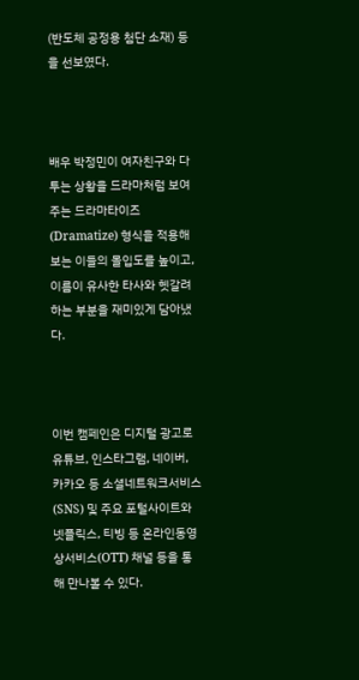(반도체 공정용 첨단 소재) 등을 선보였다.



배우 박정민이 여자친구와 다투는 상황을 드라마처럼 보여주는 드라마타이즈(Dramatize) 형식을 적용해 보는 이들의 몰입도를 높이고, 이름이 유사한 타사와 헷갈려 하는 부분을 재미있게 담아냈다.



이번 캠페인은 디지털 광고로 유튜브, 인스타그램, 네이버, 카카오 등 소셜네트워크서비스(SNS) 및 주요 포털사이트와 넷플릭스, 티빙 등 온라인동영상서비스(OTT) 채널 등을 통해 만나볼 수 있다.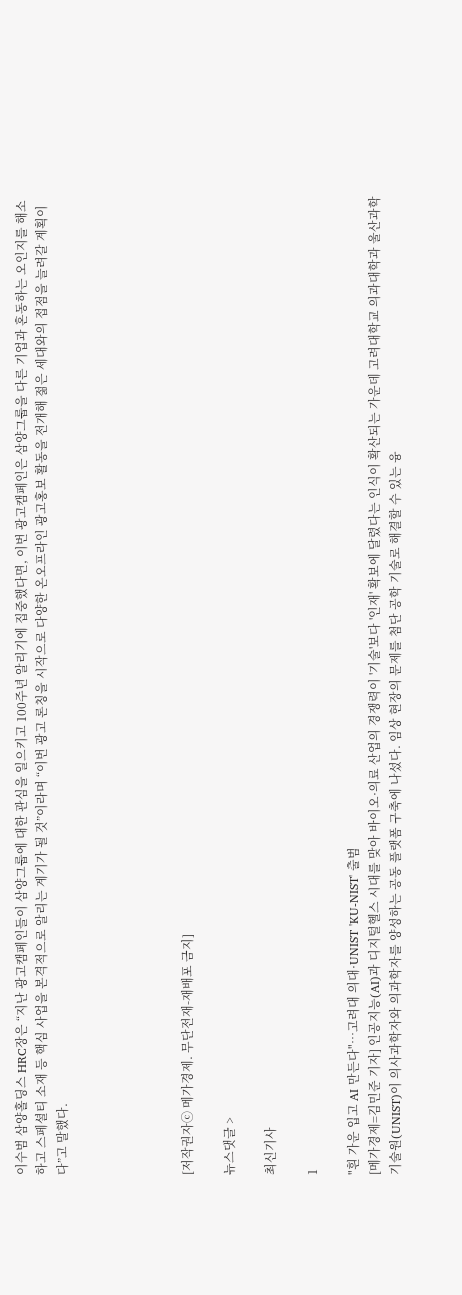이수범 삼양홀딩스 HRC장은 “지난 광고캠페인들이 삼양그룹에 대한 관심을 일으키고 100주년 알리기에 집중했다면, 이번 광고캠페인은 삼양그룹을 다른 기업과 혼동하는 오인지를 해소하고 스페셜티 소재 등 핵심 사업을 본격적으로 알리는 계기가 될 것”이라며 “이번 광고 론칭을 시작으로 다양한 온오프라인 광고홍보 활동을 전개해 젊은 세대와의 접점을 늘려갈 계획이다”고 말했다.





[저작권자ⓒ 메가경제. 무단전재-재배포 금지]

뉴스댓글 >

최신기사

1

"흰 가운 입고 AI 만든다"…고려대 의대·UNIST 'KU-NIST' 출범
[메가경제=김민준 기자] 인공지능(AI)과 디지털헬스 시대를 맞아 바이오·의료 산업의 경쟁력이 '기술'보다 '인재' 확보에 달렸다는 인식이 확산되는 가운데 고려대학교 의과대학과 울산과학기술원(UNIST)이 의사과학자와 의과학자를 양성하는 공동 플랫폼 구축에 나섰다. 임상 현장의 문제를 첨단 공학 기술로 해결할 수 있는 융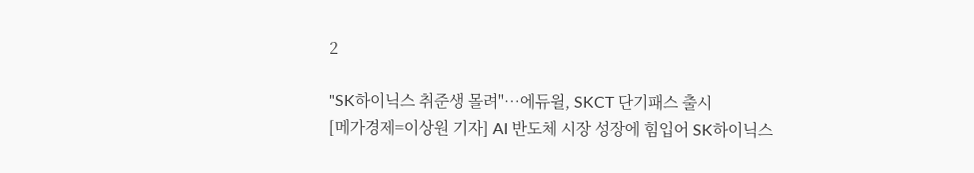2

"SK하이닉스 취준생 몰려"…에듀윌, SKCT 단기패스 출시
[메가경제=이상원 기자] AI 반도체 시장 성장에 힘입어 SK하이닉스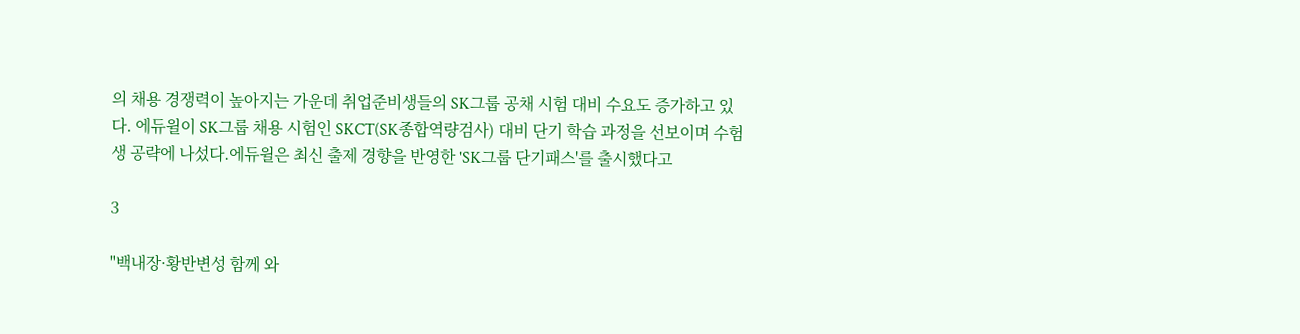의 채용 경쟁력이 높아지는 가운데 취업준비생들의 SK그룹 공채 시험 대비 수요도 증가하고 있다. 에듀윌이 SK그룹 채용 시험인 SKCT(SK종합역량검사) 대비 단기 학습 과정을 선보이며 수험생 공략에 나섰다.에듀윌은 최신 출제 경향을 반영한 'SK그룹 단기패스'를 출시했다고

3

"백내장·황반변성 함께 와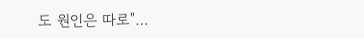도 원인은 따로"…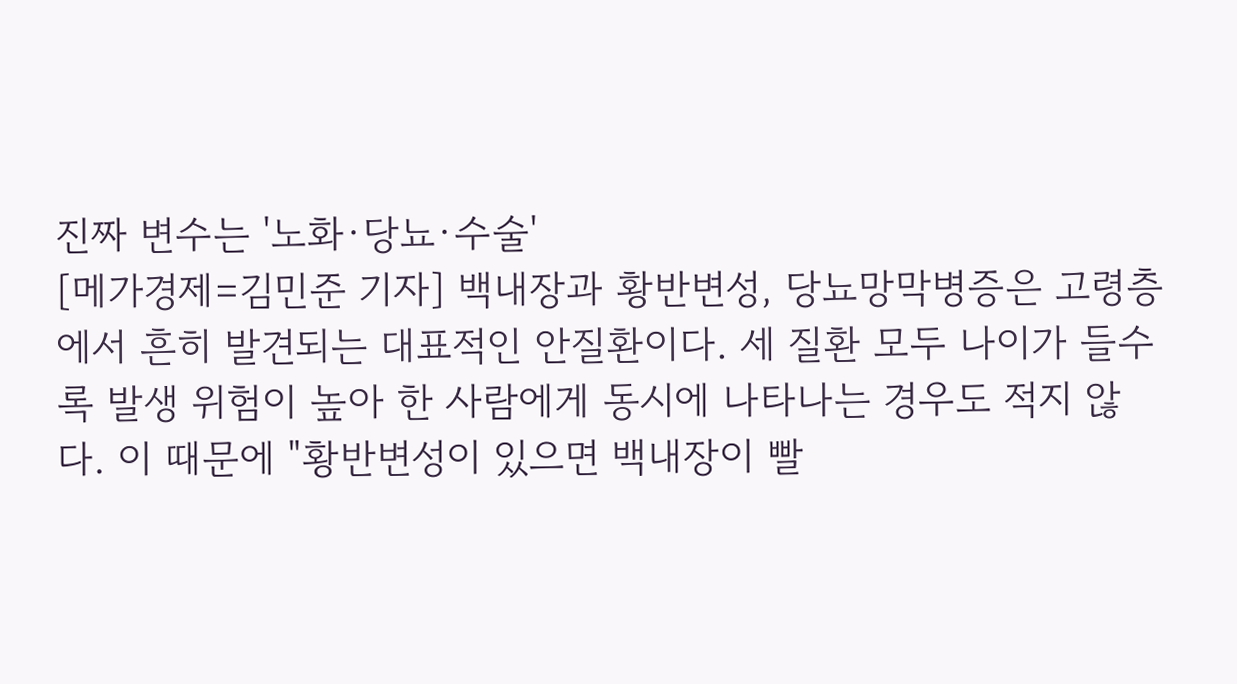진짜 변수는 '노화·당뇨·수술'
[메가경제=김민준 기자] 백내장과 황반변성, 당뇨망막병증은 고령층에서 흔히 발견되는 대표적인 안질환이다. 세 질환 모두 나이가 들수록 발생 위험이 높아 한 사람에게 동시에 나타나는 경우도 적지 않다. 이 때문에 "황반변성이 있으면 백내장이 빨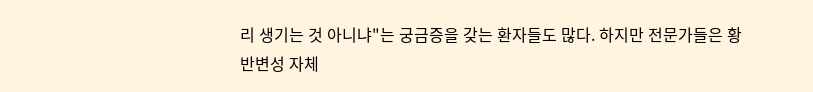리 생기는 것 아니냐"는 궁금증을 갖는 환자들도 많다. 하지만 전문가들은 황반변성 자체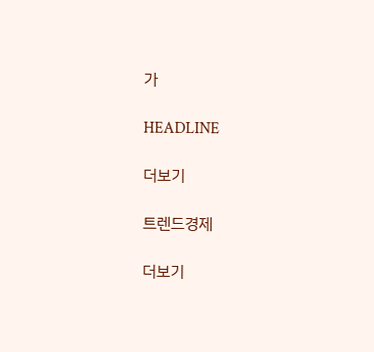가

HEADLINE

더보기

트렌드경제

더보기